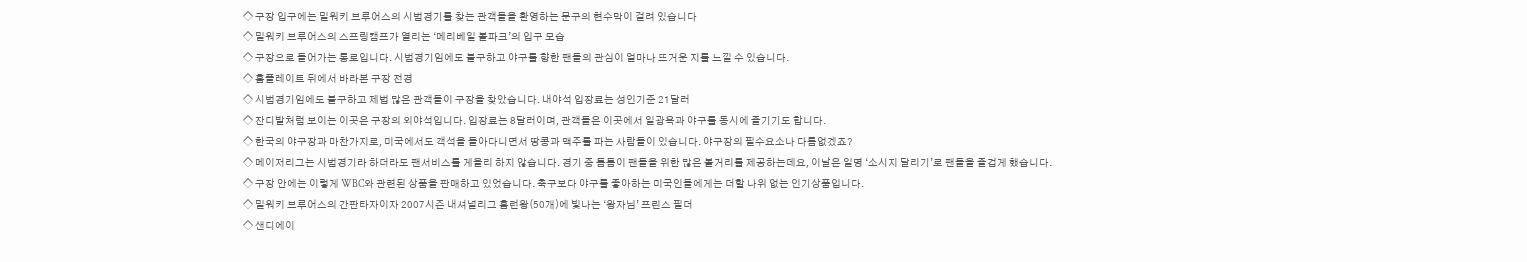◇ 구장 입구에는 밀워키 브루어스의 시범경기를 찾는 관객들을 환영하는 문구의 현수막이 걸려 있습니다
◇ 밀워키 브루어스의 스프링캠프가 열리는 ‘메리베일 볼파크’의 입구 모습
◇ 구장으로 들어가는 통로입니다. 시범경기임에도 불구하고 야구를 향한 팬들의 관심이 얼마나 뜨거운 지를 느낄 수 있습니다.
◇ 홈플레이트 뒤에서 바라본 구장 전경
◇ 시범경기임에도 불구하고 제법 많은 관객들이 구장을 찾았습니다. 내야석 입장료는 성인기준 21달러
◇ 잔디밭처럼 보이는 이곳은 구장의 외야석입니다. 입장료는 8달러이며, 관객들은 이곳에서 일광욕과 야구를 동시에 즐기기도 합니다.
◇ 한국의 야구장과 마찬가지로, 미국에서도 객석을 돌아다니면서 땅콩과 맥주를 파는 사람들이 있습니다. 야구장의 필수요소나 다름없겠죠?
◇ 메이저리그는 시범경기라 하더라도 팬서비스를 게을리 하지 않습니다. 경기 중 틈틈이 팬들을 위한 많은 볼거리를 제공하는데요, 이날은 일명 ‘소시지 달리기’로 팬들을 즐겁게 했습니다.
◇ 구장 안에는 이렇게 WBC와 관련된 상품을 판매하고 있었습니다. 축구보다 야구를 좋아하는 미국인들에게는 더할 나위 없는 인기상품입니다.
◇ 밀워키 브루어스의 간판타자이자 2007시즌 내셔널리그 홈런왕(50개)에 빛나는 ‘왕자님’ 프린스 필더
◇ 샌디에이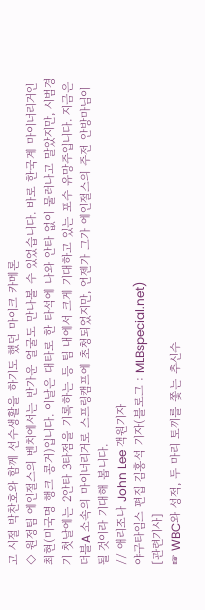고 시절 박찬호와 함께 선수생활을 하기도 했던 마이크 카메론
◇ 원정팀 에인절스의 벤치에서는 반가운 얼굴도 만나볼 수 있었습니다. 바로 한국계 마이너리거인 최현(미국명 행크 콩거)입니다. 이날은 대타로 한 타석에 나와 안타 없이 물러나고 말았지만, 시범경기 첫날에는 2안타 3타점을 기록하는 등 팀 내에서 크게 기대하고 있는 포수 유망주입니다. 지금은 더블A 소속의 마이너리거로 스프링캠프에 초청되었지만, 언젠가 그가 에인절스의 주전 안방마님이 될 것이라 기대해 봅니다.
// 애리조나 John Lee 객원기자
야구타임스 편집 김홍석 기자(블로그 : MLBspecial.net)
[관련기사]
☞ WBC와 성적, 두 마리 토끼를 쫓는 추신수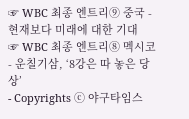☞ WBC 최종 엔트리⑨ 중국 - 현재보다 미래에 대한 기대
☞ WBC 최종 엔트리⑧ 멕시코 - 운칠기삼, ‘8강은 따 놓은 당상’
- Copyrights ⓒ 야구타임스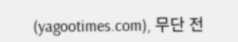(yagootimes.com), 무단 전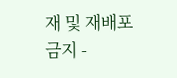재 및 재배포 금지 -